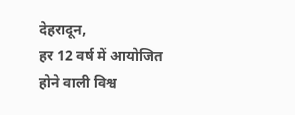देहरादून,
हर 12 वर्ष में आयोजित होने वाली विश्व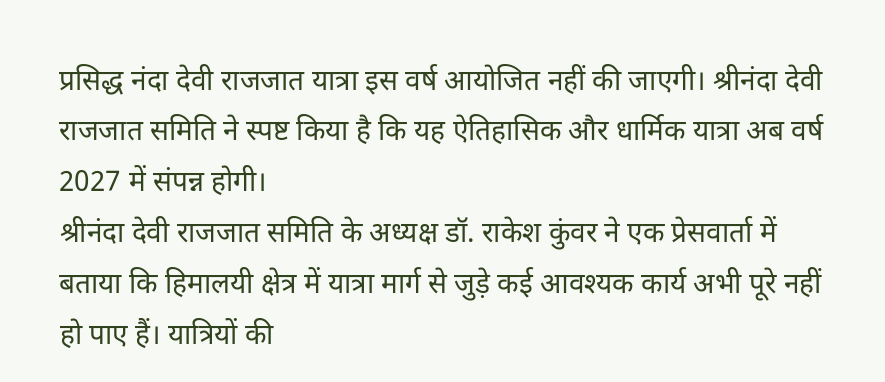प्रसिद्ध नंदा देवी राजजात यात्रा इस वर्ष आयोजित नहीं की जाएगी। श्रीनंदा देवी राजजात समिति ने स्पष्ट किया है कि यह ऐतिहासिक और धार्मिक यात्रा अब वर्ष 2027 में संपन्न होगी।
श्रीनंदा देवी राजजात समिति के अध्यक्ष डॉ. राकेश कुंवर ने एक प्रेसवार्ता में बताया कि हिमालयी क्षेत्र में यात्रा मार्ग से जुड़े कई आवश्यक कार्य अभी पूरे नहीं हो पाए हैं। यात्रियों की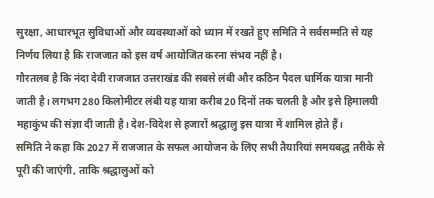सुरक्षा, आधारभूत सुविधाओं और व्यवस्थाओं को ध्यान में रखते हुए समिति ने सर्वसम्मति से यह निर्णय लिया है कि राजजात को इस वर्ष आयोजित करना संभव नहीं है।
गौरतलब है कि नंदा देवी राजजात उत्तराखंड की सबसे लंबी और कठिन पैदल धार्मिक यात्रा मानी जाती है। लगभग 280 किलोमीटर लंबी यह यात्रा करीब 20 दिनों तक चलती है और इसे हिमालयी महाकुंभ की संज्ञा दी जाती है। देश-विदेश से हजारों श्रद्धालु इस यात्रा में शामिल होते हैं।
समिति ने कहा कि 2027 में राजजात के सफल आयोजन के लिए सभी तैयारियां समयबद्ध तरीके से पूरी की जाएंगी, ताकि श्रद्धालुओं को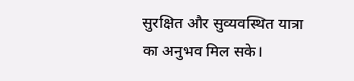सुरक्षित और सुव्यवस्थित यात्रा का अनुभव मिल सके।